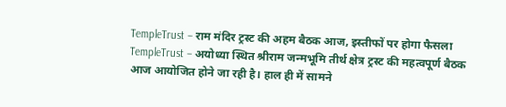TempleTrust – राम मंदिर ट्रस्ट की अहम बैठक आज, इस्तीफों पर होगा फैसला
TempleTrust – अयोध्या स्थित श्रीराम जन्मभूमि तीर्थ क्षेत्र ट्रस्ट की महत्वपूर्ण बैठक आज आयोजित होने जा रही है। हाल ही में सामने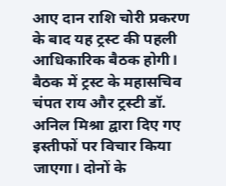आए दान राशि चोरी प्रकरण के बाद यह ट्रस्ट की पहली आधिकारिक बैठक होगी। बैठक में ट्रस्ट के महासचिव चंपत राय और ट्रस्टी डॉ. अनिल मिश्रा द्वारा दिए गए इस्तीफों पर विचार किया जाएगा। दोनों के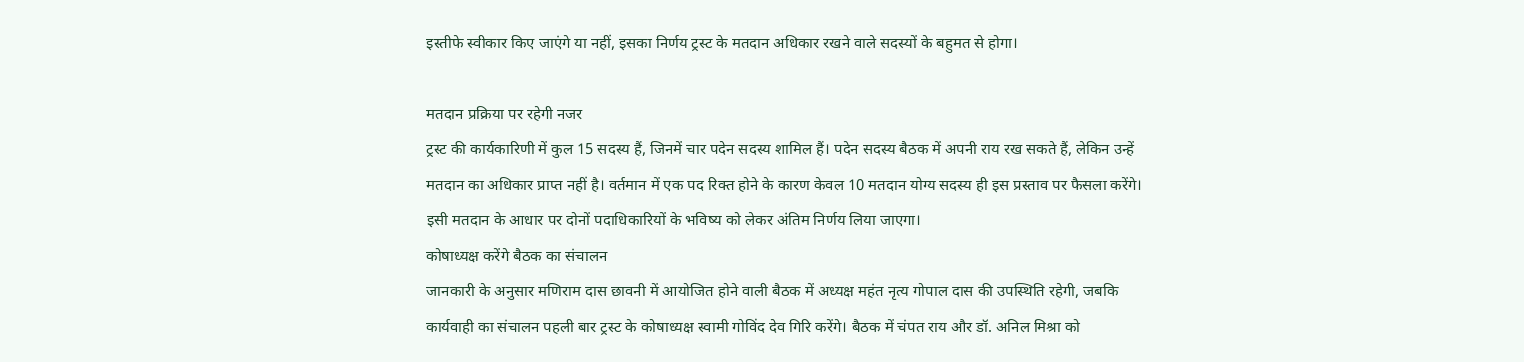इस्तीफे स्वीकार किए जाएंगे या नहीं, इसका निर्णय ट्रस्ट के मतदान अधिकार रखने वाले सदस्यों के बहुमत से होगा।

मतदान प्रक्रिया पर रहेगी नजर
ट्रस्ट की कार्यकारिणी में कुल 15 सदस्य हैं, जिनमें चार पदेन सदस्य शामिल हैं। पदेन सदस्य बैठक में अपनी राय रख सकते हैं, लेकिन उन्हें मतदान का अधिकार प्राप्त नहीं है। वर्तमान में एक पद रिक्त होने के कारण केवल 10 मतदान योग्य सदस्य ही इस प्रस्ताव पर फैसला करेंगे। इसी मतदान के आधार पर दोनों पदाधिकारियों के भविष्य को लेकर अंतिम निर्णय लिया जाएगा।
कोषाध्यक्ष करेंगे बैठक का संचालन
जानकारी के अनुसार मणिराम दास छावनी में आयोजित होने वाली बैठक में अध्यक्ष महंत नृत्य गोपाल दास की उपस्थिति रहेगी, जबकि कार्यवाही का संचालन पहली बार ट्रस्ट के कोषाध्यक्ष स्वामी गोविंद देव गिरि करेंगे। बैठक में चंपत राय और डॉ. अनिल मिश्रा को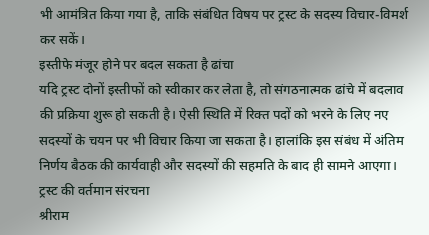भी आमंत्रित किया गया है, ताकि संबंधित विषय पर ट्रस्ट के सदस्य विचार-विमर्श कर सकें।
इस्तीफे मंजूर होने पर बदल सकता है ढांचा
यदि ट्रस्ट दोनों इस्तीफों को स्वीकार कर लेता है, तो संगठनात्मक ढांचे में बदलाव की प्रक्रिया शुरू हो सकती है। ऐसी स्थिति में रिक्त पदों को भरने के लिए नए सदस्यों के चयन पर भी विचार किया जा सकता है। हालांकि इस संबंध में अंतिम निर्णय बैठक की कार्यवाही और सदस्यों की सहमति के बाद ही सामने आएगा।
ट्रस्ट की वर्तमान संरचना
श्रीराम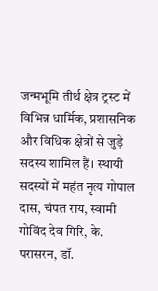जन्मभूमि तीर्थ क्षेत्र ट्रस्ट में विभिन्न धार्मिक, प्रशासनिक और विधिक क्षेत्रों से जुड़े सदस्य शामिल हैं। स्थायी सदस्यों में महंत नृत्य गोपाल दास, चंपत राय, स्वामी गोविंद देव गिरि, के. परासरन, डॉ.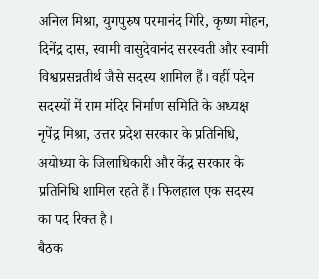अनिल मिश्रा, युगपुरुष परमानंद गिरि, कृष्ण मोहन, दिनेंद्र दास, स्वामी वासुदेवानंद सरस्वती और स्वामी विश्वप्रसन्नतीर्थ जैसे सदस्य शामिल हैं। वहीं पदेन सदस्यों में राम मंदिर निर्माण समिति के अध्यक्ष नृपेंद्र मिश्रा, उत्तर प्रदेश सरकार के प्रतिनिधि, अयोध्या के जिलाधिकारी और केंद्र सरकार के प्रतिनिधि शामिल रहते हैं। फिलहाल एक सदस्य का पद रिक्त है।
बैठक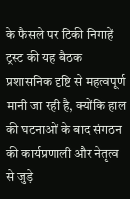के फैसले पर टिकी निगाहें
ट्रस्ट की यह बैठक प्रशासनिक दृष्टि से महत्वपूर्ण मानी जा रही है, क्योंकि हाल की घटनाओं के बाद संगठन की कार्यप्रणाली और नेतृत्व से जुड़े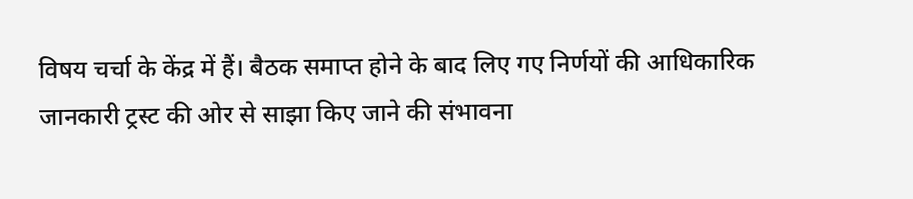विषय चर्चा के केंद्र में हैं। बैठक समाप्त होने के बाद लिए गए निर्णयों की आधिकारिक जानकारी ट्रस्ट की ओर से साझा किए जाने की संभावना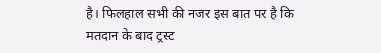है। फिलहाल सभी की नजर इस बात पर है कि मतदान के बाद ट्रस्ट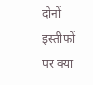दोनों इस्तीफों पर क्या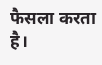फैसला करता है।